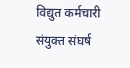विद्युत कर्मचारी संयुक्त संघर्ष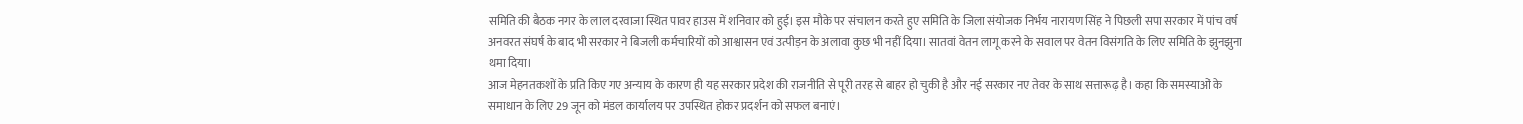समिति की बैठक नगर के लाल दरवाजा स्थित पावर हाउस में शनिवार को हुई। इस मौके पर संचालन करते हुए समिति के जिला संयोजक निर्भय नारायण सिंह ने पिछली सपा सरकार में पांच वर्ष अनवरत संघर्ष के बाद भी सरकार ने बिजली कर्मचारियों को आश्वासन एवं उत्पीड़न के अलावा कुछ भी नहीं दिया। सातवां वेतन लागू करने के सवाल पर वेतन विसंगति के लिए समिति के झुनझुना थमा दिया।
आज मेहनतकशों के प्रति किए गए अन्याय के कारण ही यह सरकार प्रदेश की राजनीति से पूरी तरह से बाहर हो चुकी है और नई सरकार नए तेवर के साथ सत्तारूढ़ है। कहा कि समस्याओं के समाधान के लिए 29 जून को मंडल कार्यालय पर उपस्थित होकर प्रदर्शन को सफल बनाएं।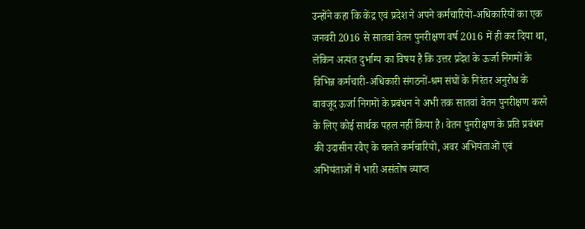उन्होंने कहा कि केंद्र एवं प्रदेश ने अपने कर्मचारियों-अधिकारियों का एक जनवरी 2016 से सातवां वेतन पुनरीक्षण वर्ष 2016 में ही कर दिया था, लेकिन अत्यंत दुर्भाग्य का विषय है कि उत्तर प्रदेश के ऊर्जा निगमों के विभिन्न कर्मचारी-अधिकारी संगठनों-श्रम संघों के निरंतर अनुरोध के बावजूद ऊर्जा निगमों के प्रबंधन ने अभी तक सातवां वेतन पुनरीक्षण करने के लिए कोई सार्थक पहल नहीं किया है। वेतन पुनरीक्षण के प्रति प्रबंधन की उदासीन रवैए के चलते कर्मचारियों, अवर अभियंताओं एवं अभियंताओं में भारी असंतोष व्याप्त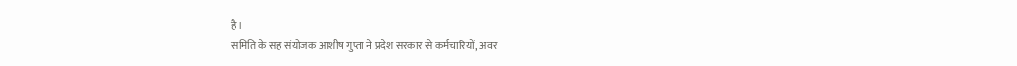है।
समिति के सह संयोजक आशीष गुप्ता ने प्रदेश सरकार से कर्मचारियों, अवर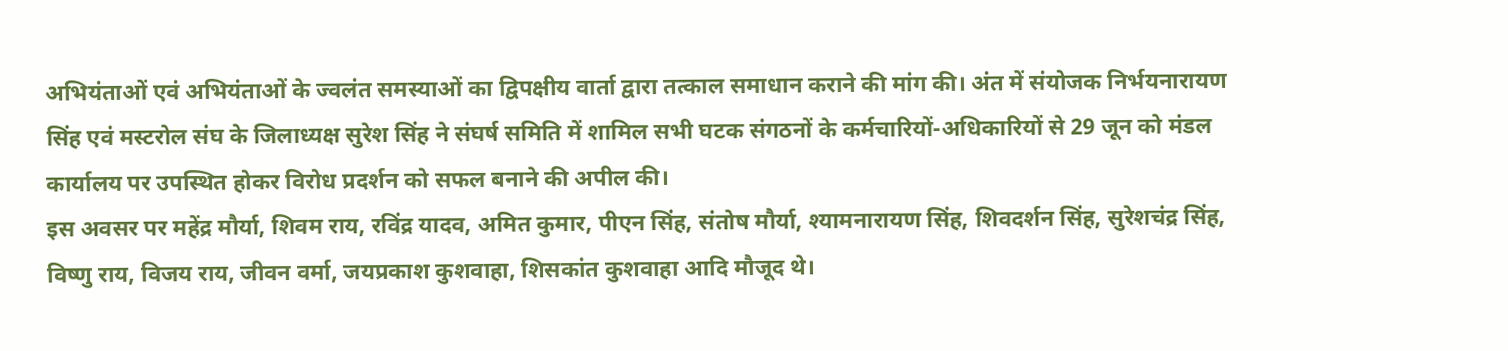अभियंताओं एवं अभियंताओं के ज्वलंत समस्याओं का द्विपक्षीय वार्ता द्वारा तत्काल समाधान कराने की मांग की। अंत में संयोजक निर्भयनारायण सिंह एवं मस्टरोल संघ के जिलाध्यक्ष सुरेश सिंह ने संघर्ष समिति में शामिल सभी घटक संगठनों के कर्मचारियों-अधिकारियों से 29 जून को मंडल कार्यालय पर उपस्थित होकर विरोध प्रदर्शन को सफल बनाने की अपील की।
इस अवसर पर महेंद्र मौर्या, शिवम राय, रविंद्र यादव, अमित कुमार, पीएन सिंह, संतोष मौर्या, श्यामनारायण सिंह, शिवदर्शन सिंह, सुरेशचंद्र सिंह, विष्णु राय, विजय राय, जीवन वर्मा, जयप्रकाश कुशवाहा, शिसकांत कुशवाहा आदि मौजूद थे।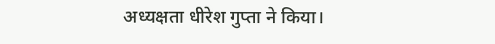अध्यक्षता धीरेश गुप्ता ने किया।